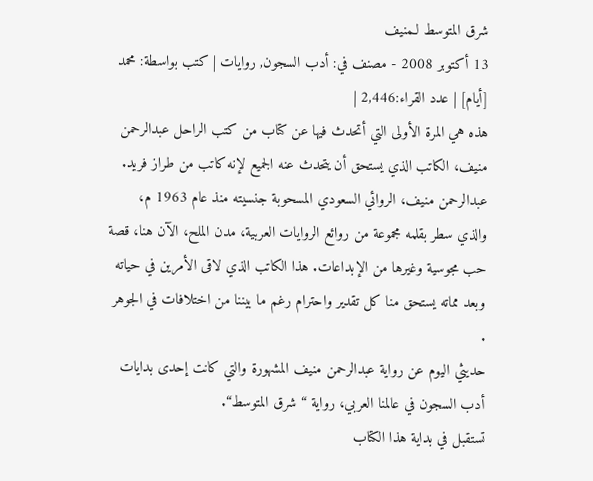شرق المتوسط لـمنيف
13 أكتوبر 2008 - مصنف في: أدب السجون, روايات | كتب بواسطة: محمد [أيام] | عدد القراء:2,446 |
هذه هي المرة الأولى التي أتحدث فيها عن كتاب من كتب الراحل عبدالرحمن منيف، الكاتب الذي يستحق أن يتحدث عنه الجميع لإنه كاتب من طراز فريد.
عبدالرحمن منيف، الروائي السعودي المسحوبة جنسيته منذ عام 1963 م، والذي سطر بقلمه مجموعة من روائع الروايات العربية، مدن الملح، الآن هنا، قصة حب مجوسية وغيرها من الإبداعات. هذا الكاتب الذي لاقى الأمرين في حياته وبعد مماته يستحق منا كل تقدير واحترام رغم ما بيننا من اختلافات في الجوهر .
حديثي اليوم عن رواية عبدالرحمن منيف المشهورة والتي كانت إحدى بدايات أدب السجون في عالمنا العربي، رواية “ شرق المتوسط“.
تستقبل في بداية هذا الكتاب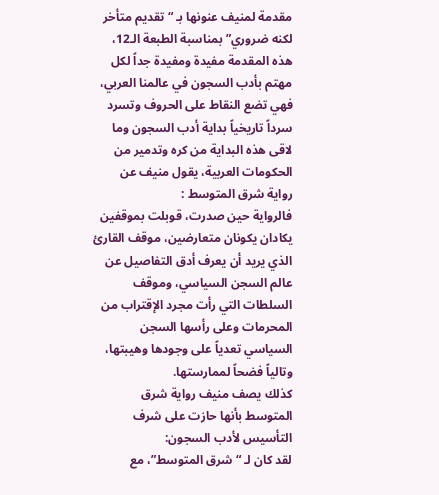مقدمة لمنيف عنونها بـ “تقديم متأخر لكنه ضروري” بمناسبة الطبعة الـ12، هذه المقدمة مفيدة ومفيدة جداً لكل مهتم بأدب السجون في عالمنا العربي، فهي تضع النقاط على الحروف وتسرد سرداً تاريخياً بداية أدب السجون وما لاقى هذه البداية من كره وتدمير من الحكومات العربية، يقول منيف عن رواية شرق المتوسط :
فالرواية حين صدرت، قوبلت بموقفين يكادان يكونان متعارضين، موقف القارئ الذي يريد أن يعرف أدق التفاصيل عن عالم السجن السياسي، وموقف السلطات التي رأت مجرد الإقتراب من المحرمات وعلى رأسها السجن السياسي تعدياً على وجودها وهيبتها، وتالياً فضحاً لممارستها.
كذلك يصف منيف رواية شرق المتوسط بأنها حازت على شرف التأسيس لأدب السجون:
لقد كان لـ “شرق المتوسط”، مع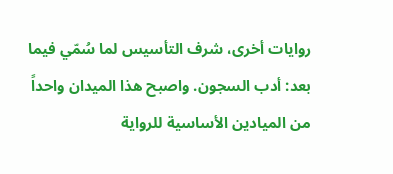روايات أخرى، شرف التأسيس لما سُمّي فيما بعد: أدب السجون. واصبح هذا الميدان واحداً من الميادين الأساسية للرواية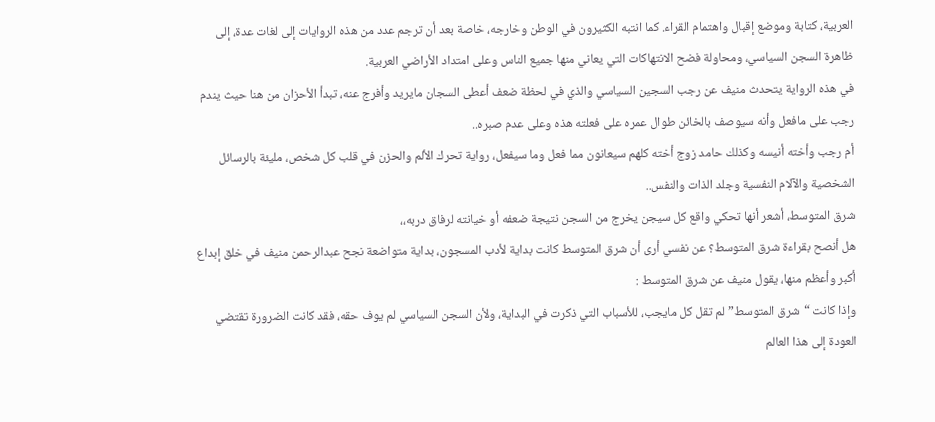العربية، كتابة وموضع إقبال واهتمام القراء. كما انتبه الكثيرون في الوطن وخارجه، خاصة بعد أن ترجم عدد من هذه الروايات إلى لغات عدة، إلى ظاهرة السجن السياسي، ومحاولة فضح الانتهاكات التي يعاني منها جميع الناس وعلى امتداد الأراضي العربية.
في هذه الرواية يتحدث منيف عن رجب السجين السياسي والذي في لحظة ضعف أعطى السجان مايريد وأفرج عنه، تبدأ الأحزان من هنا حيث يندم رجب على مافعل وأنه سيوصف بالخائن طوال عمره على فعلته هذه وعلى عدم صبره..
أم رجب وأخته أنيسه وكذلك حامد زوج أخته كلهم سيعانون مما فعل وما سيفعل، رواية تحرك الألم والحزن في قلب كل شخص، مليئة بالرسائل الشخصية والآلام النفسية وجلد الذات والنفس..
شرق المتوسط، أشعر أنها تحكي واقع كل سيجن يخرج من السجن نتيجة ضعفه أو خيانته لرفاق دربه،،
هل أنصح بقراءة شرق المتوسط؟ عن نفسي أرى أن شرق المتوسط كانت بداية لأدب المسجون، بداية متواضعة نجح عبدالرحمن منيف في خلق إبداع أكبر وأعظم منها، يقول منيف عن شرق المتوسط :
وإذا كانت “شرق المتوسط” لم تقل كل مايجب، للأسباب التي ذكرت في البداية، ولأن السجن السياسي لم يوف حقه، فقد كانت الضرورة تقتضي العودة إلى هذا العالم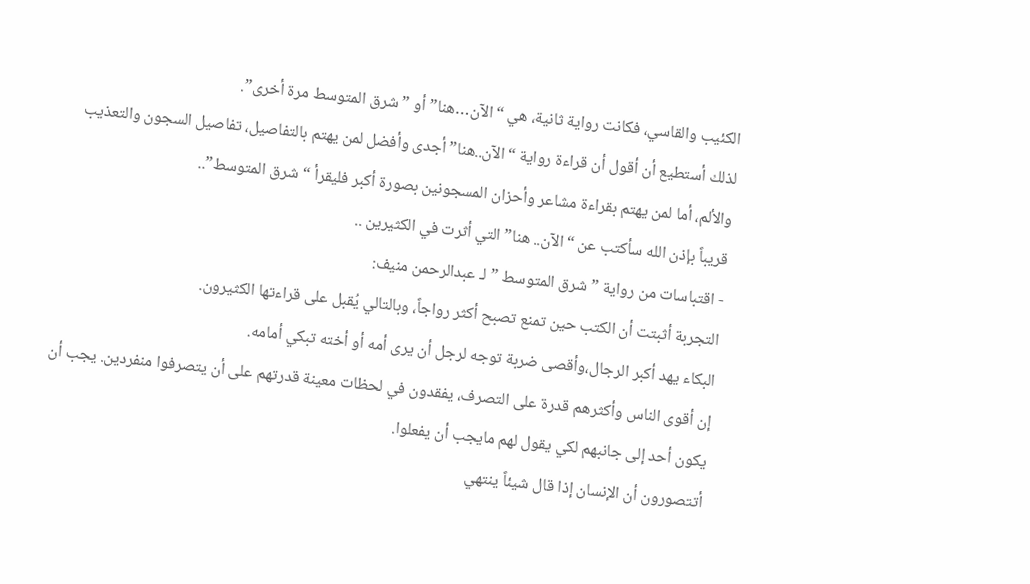الكئيب والقاسي، فكانت رواية ثانية، هي “الآن…هنا” أو ” شرق المتوسط مرة أخرى”.
لذلك أستطيع أن أقول أن قراءة رواية “الآن..هنا” أجدى وأفضل لمن يهتم بالتفاصيل، تفاصيل السجون والتعذيب والألم، أما لمن يهتم بقراءة مشاعر وأحزان المسجونين بصورة أكبر فليقرأ “شرق المتوسط”..
قريباً بإذن الله سأكتب عن “الآن.. هنا” التي أثرت في الكثيرين ..
- اقتباسات من رواية ” شرق المتوسط ” لـ عبدالرحمن منيف:
التجربة أثبتت أن الكتب حين تمنع تصبح أكثر رواجاً، وبالتالي يُقبل على قراءتها الكثيرون.
البكاء يهد أكبر الرجال،وأقصى ضربة توجه لرجل أن يرى أمه أو أخته تبكي أمامه.
إن أقوى الناس وأكثرهم قدرة على التصرف، يفقدون في لحظات معينة قدرتهم على أن يتصرفوا منفردين. يجب أن يكون أحد إلى جانبهم لكي يقول لهم مايجب أن يفعلوا.
أتتصورون أن الإنسان إذا قال شيئاً ينتهي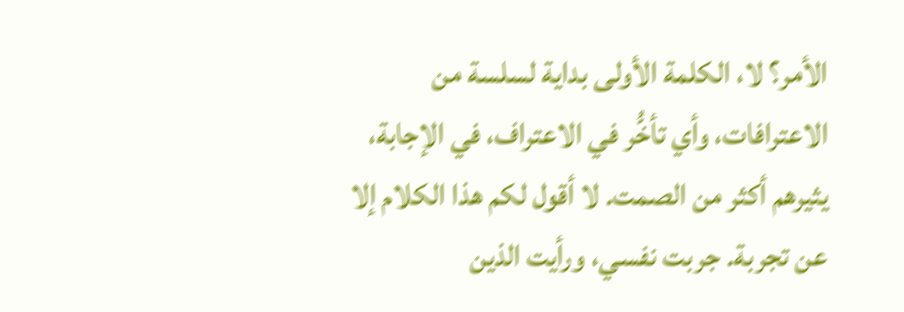الأمر؟ لا، الكلمة الأولى بداية لسلسة من الاعترافات، وأي تأخُّر في الاعتراف، في الإجابة، يثيرهم أكثر من الصمت. لا أقول لكم هذا الكلام إلا عن تجربة. جربت نفسي، ورأيت الذين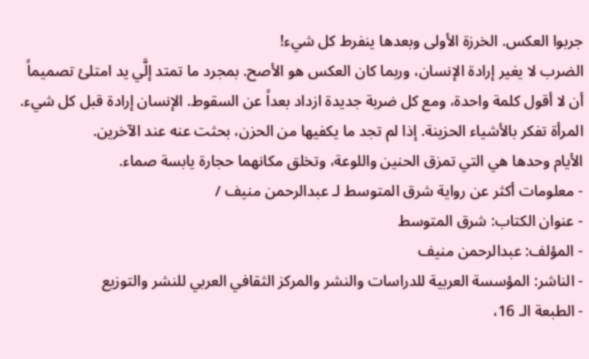جربوا العكس. الخرزة الأولى وبعدها ينفرط كل شيء!
الضرب لا يغير إرادة الإنسان، وربما كان العكس هو الأصح. بمجرد ما تمتد إلَّي يد امتلئ تصميماً أن لا أقول كلمة واحدة، ومع كل ضربة جديدة ازداد بعداً عن السقوط. الإنسان إرادة قبل كل شيء.
المرأة تفكر بالأشياء الحزينة. إذا لم تجد ما يكفيها من الحزن، بحثت عنه عند الآخرين.
الأيام وحدها هي التي تمزق الحنين واللوعة، وتخلق مكانهما حجارة يابسة صماء.
- معلومات أكثر عن رواية شرق المتوسط لـ عبدالرحمن منيف /
- عنوان الكتاب: شرق المتوسط
- المؤلف: عبدالرحمن منيف
- الناشر: المؤسسة العربية للدراسات والنشر والمركز الثقافي العربي للنشر والتوزيع
- الطبعة الـ 16،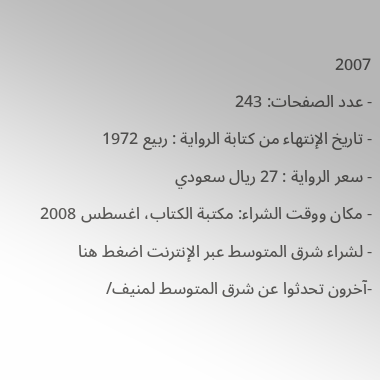2007
- عدد الصفحات: 243
- تاريخ الإنتهاء من كتابة الرواية : ربيع 1972
- سعر الرواية : 27 ريال سعودي
- مكان ووقت الشراء: مكتبة الكتاب، اغسطس 2008
- لشراء شرق المتوسط عبر الإنترنت اضغط هنا
-آخرون تحدثوا عن شرق المتوسط لمنيف/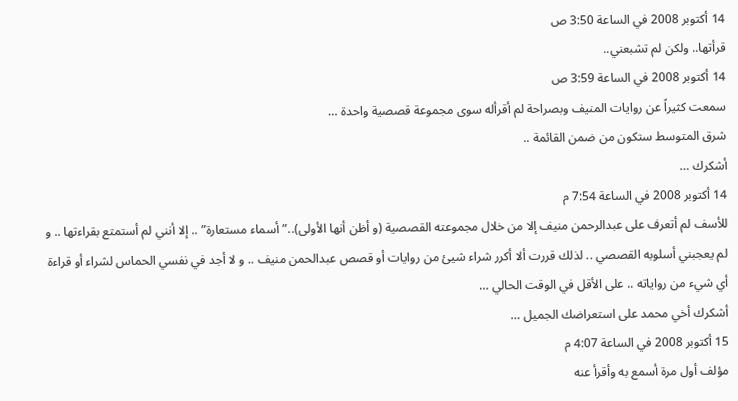14 أكتوبر 2008 في الساعة 3:50 ص
قرأتها.. ولكن لم تشبعني..
14 أكتوبر 2008 في الساعة 3:59 ص
سمعت كثيراً عن روايات المنيف وبصراحة لم أقرأله سوى مجموعة قصصية واحدة …
شرق المتوسط ستكون من ضمن القائمة ..
أشكرك …
14 أكتوبر 2008 في الساعة 7:54 م
للأسف لم أتعرف على عبدالرحمن منيف إلا من خلال مجموعته القصصية (و أظن أنها الأولى)..”أسماء مستعارة” .. إلا أنني لم أستمتع بقراءتها .. و لم يعجبني أسلوبه القصصي .. لذلك قررت ألا أكرر شراء شيئ من روايات أو قصص عبدالحمن منيف .. و لا أجد في نفسي الحماس لشراء أو قراءة أي شيء من رواياته .. على الأقل في الوقت الحالي …
أشكرك أخي محمد على استعراضك الجميل …
15 أكتوبر 2008 في الساعة 4:07 م
مؤلف أول مرة أسمع به وأقرأ عنه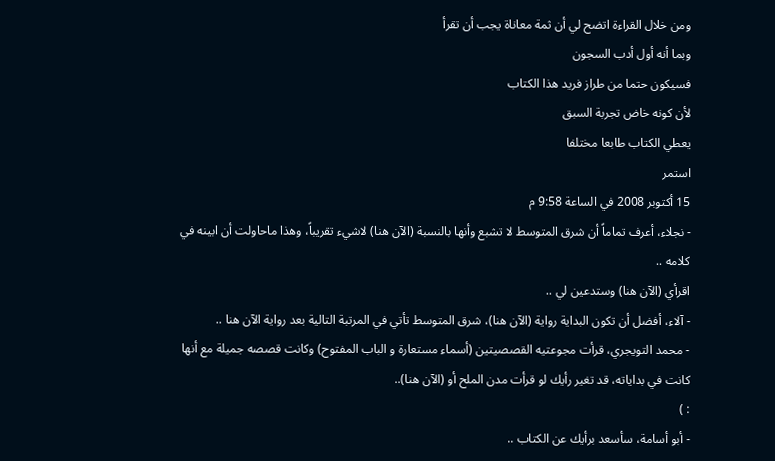ومن خلال القراءة اتضح لي أن ثمة معاناة يجب أن تقرأ
وبما أنه أول أدب السجون
فسيكون حتما من طراز فريد هذا الكتاب
لأن كونه خاض تجربة السبق
يعطي الكتاب طابعا مختلفا
استمر
15 أكتوبر 2008 في الساعة 9:58 م
- نجلاء، أعرف تماماً أن شرق المتوسط لا تشبع وأنها بالنسبة (الآن هنا) لاشيء تقريباً، وهذا ماحاولت أن ابينه في كلامه ..
اقرأي (الآن هنا) وستدعين لي ..
- آلاء، أفضل أن تكون البداية رواية (الآن هنا)، شرق المتوسط تأتي في المرتبة التالية بعد رواية الآن هنا ..
- محمد التويجري، قرأت مجوعتيه القصصيتين (أسماء مستعارة و الباب المفتوح) وكانت قصصه جميلة مع أنها كانت في بداياته، قد تغير رأيك لو قرأت مدن الملح أو (الآن هنا)..
: )
- أبو أسامة، سأسعد برأيك عن الكتاب ..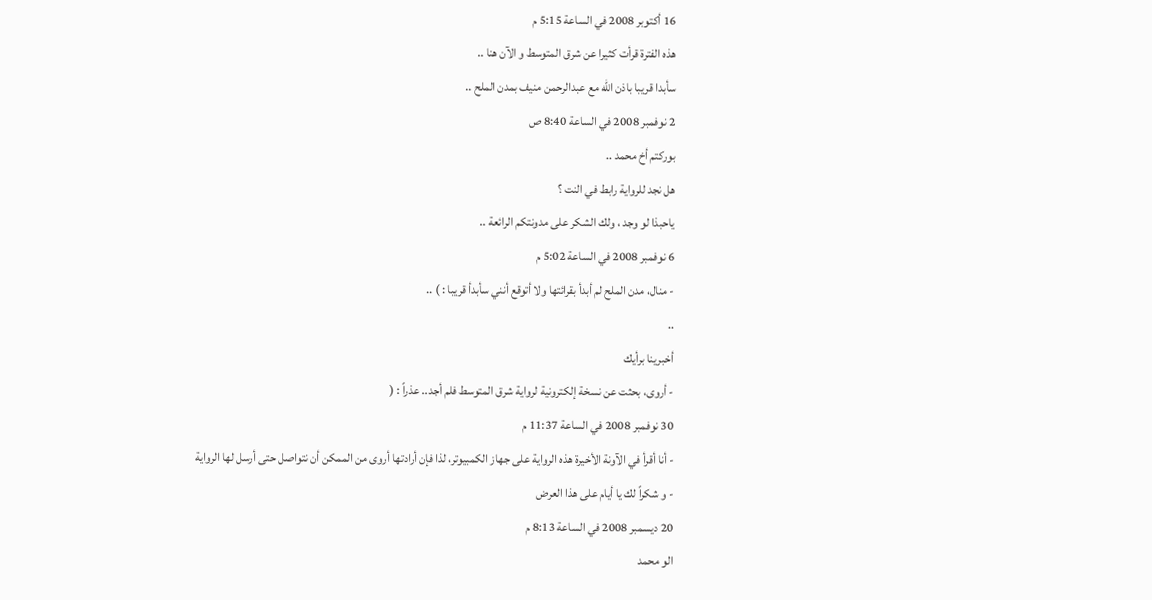16 أكتوبر 2008 في الساعة 5:15 م
هذه الفترة قرأت كثيرا عن شرق المتوسط و الآن هنا ..
سأبدا قريبا باذن الله مع عبدالرحمن منيف بمدن الملح ..
2 نوفمبر 2008 في الساعة 8:40 ص
بوركتم أخ محمد ..
هل نجد للرواية رابط في النت ؟
ياحبذا لو وجد ، ولك الشكر على مدونتكم الرائعة ..
6 نوفمبر 2008 في الساعة 5:02 م
- منال، مدن الملح لم أبدأ بقرائتها ولا أتوقع أنني سأبدأ قريبا : ) ..
..
أخبرينا برأيك
- أروى، بحثت عن نسخة إلكترونية لرواية شرق المتوسط فلم أجد.. عذراً : (
30 نوفمبر 2008 في الساعة 11:37 م
- أنا أقرأ في الآونة الأخيرة هذه الرواية على جهاز الكمبيوتر، لذا فإن أرادتها أروى من الممكن أن نتواصل حتى أرسل لها الرواية
- و شكراً لك يا أيام على هذا العرض
20 ديسمبر 2008 في الساعة 8:13 م
الو محمد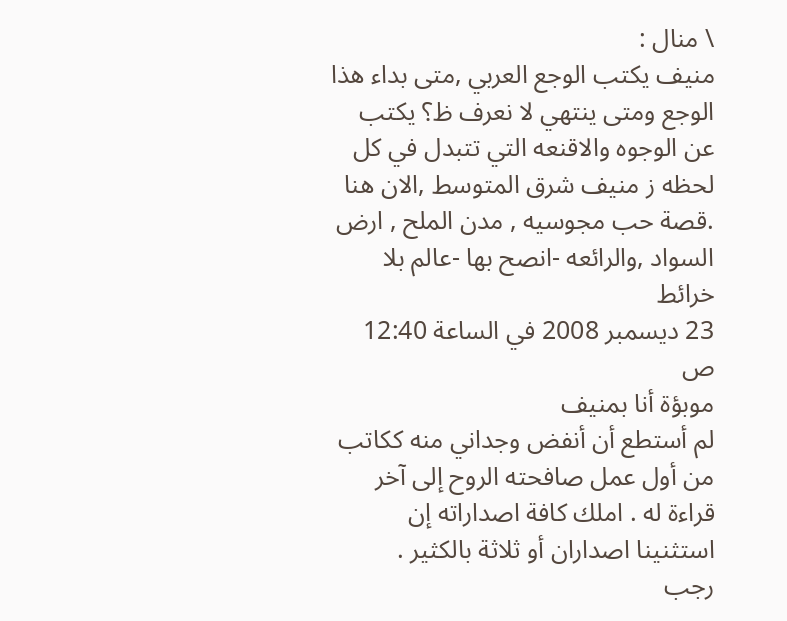\ منال :
منيف يكتب الوجع العربي ,متى بداء هذا الوجع ومتى ينتهي لا نعرف ظ؟ يكتب عن الوجوه والاقنعه التي تتبدل في كل لحظه ز منيف شرق المتوسط ,الان هنا .قصة حب مجوسيه , مدن الملح , ارض السواد ,والرائعه -انصح بها -عالم بلا خرائط
23 ديسمبر 2008 في الساعة 12:40 ص
موبؤة أنا بمنيف
لم أستطع أن أنفض وجداني منه ككاتب من أول عمل صافحته الروح إلى آخر قراءة له . املك كافة اصداراته إن استثنينا اصداران أو ثلاثة بالكثير .
رجب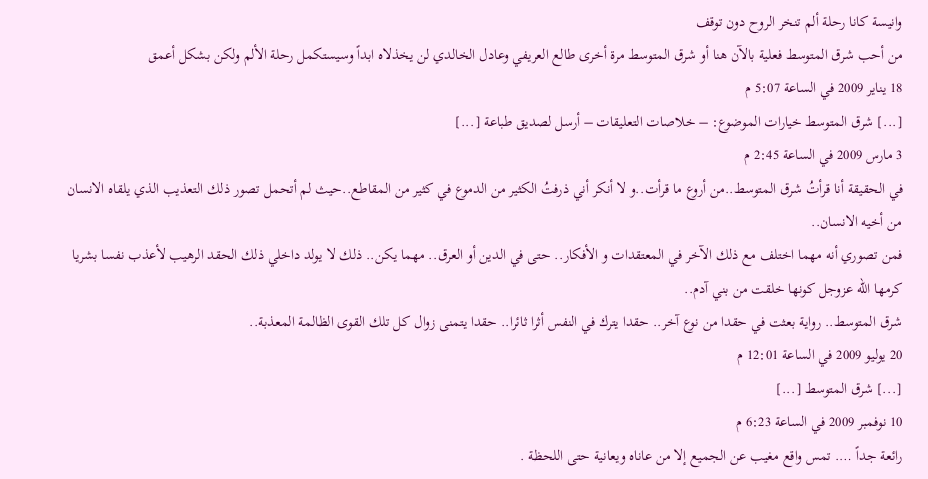وانيسة كانا رحلة ألم تنخر الروح دون توقف
من أحب شرق المتوسط فعلية بالآن هنا أو شرق المتوسط مرة أخرى طالع العريفي وعادل الخالدي لن يخذلاه ابداً وسيستكمل رحلة الألم ولكن بشكل أعمق
18 يناير 2009 في الساعة 5:07 م
[...] شرق المتوسط خيارات الموضوع: – خلاصات التعليقات – أرسل لصديق طباعة [...]
3 مارس 2009 في الساعة 2:45 م
في الحقيقة أنا قرأتُ شرق المتوسط..من أروع ما قرأت..و لا أنكر أني ذرفتُ الكثير من الدموع في كثير من المقاطع..حيث لم أتحمل تصور ذلك التعذيب الذي يلقاه الانسان من أخيه الانسان..
فمن تصوري أنه مهما اختلف مع ذلك الآخر في المعتقدات و الأفكار.. حتى في الدين أو العرق.. مهما يكن.. ذلك لا يولد داخلي ذلك الحقد الرهيب لأعذب نفسا بشريا كرمها الله عزوجل كونها خلقت من بني آدم..
شرق المتوسط.. رواية بعثت في حقدا من نوع آخر.. حقدا يترك في النفس أثرا ثائرا.. حقدا يتمنى زوال كل تلك القوى الظالمة المعذبة..
20 يوليو 2009 في الساعة 12:01 م
[...] شرق المتوسط [...]
10 نوفمبر 2009 في الساعة 6:23 م
رائعة جداً …. تمس واقع مغيب عن الجميع إلا من عاناه ويعانية حتى اللحظة .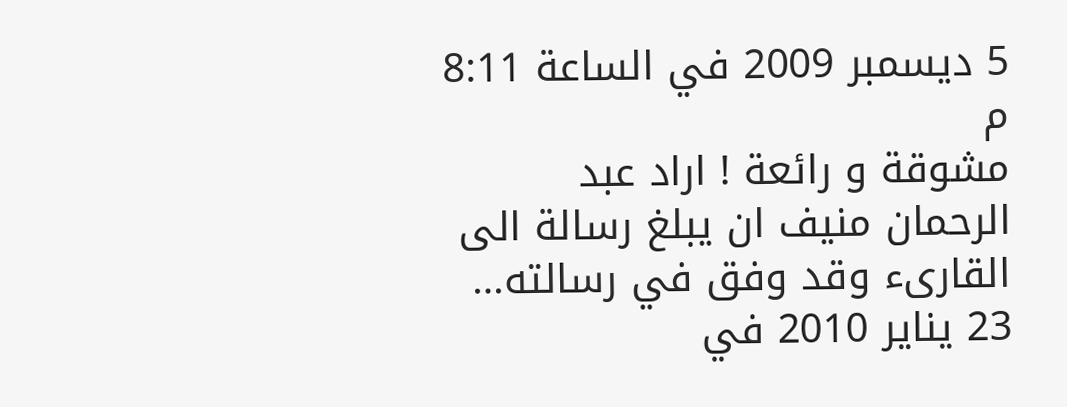5 ديسمبر 2009 في الساعة 8:11 م
مشوقة و رائعة ! اراد عبد الرحمان منيف ان يبلغ رسالة الى القارىء وقد وفق في رسالته…
23 يناير 2010 في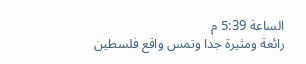الساعة 5:39 م
رائعة ومثيرة جدا وتمس واقع فلسطين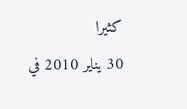كثيرا
30 يناير 2010 في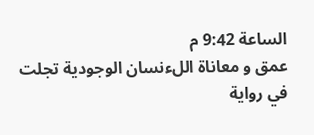الساعة 9:42 م
عمق و معاناة اللءنسان الوجودية تجلت في رواية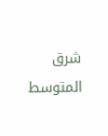شرق المتوسط